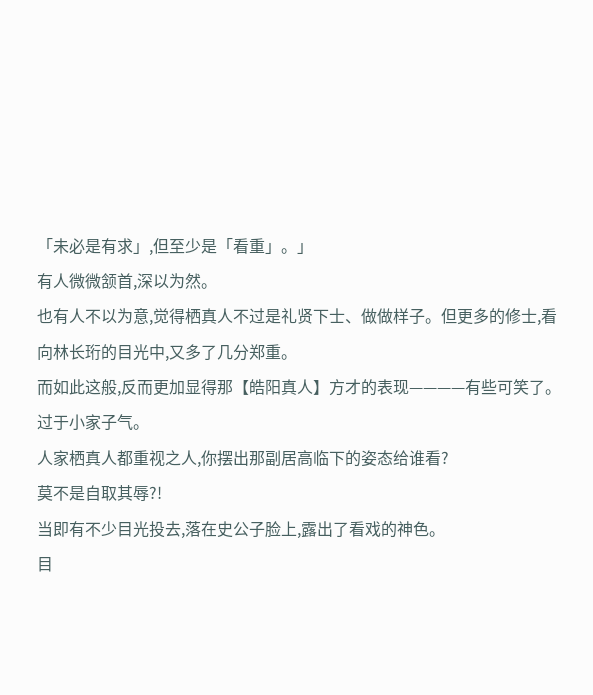「未必是有求」,但至少是「看重」。」
有人微微颔首,深以为然。
也有人不以为意,觉得栖真人不过是礼贤下士、做做样子。但更多的修士,看向林长珩的目光中,又多了几分郑重。
而如此这般,反而更加显得那【皓阳真人】方才的表现————有些可笑了。
过于小家子气。
人家栖真人都重视之人,你摆出那副居高临下的姿态给谁看?
莫不是自取其辱?!
当即有不少目光投去,落在史公子脸上,露出了看戏的神色。
目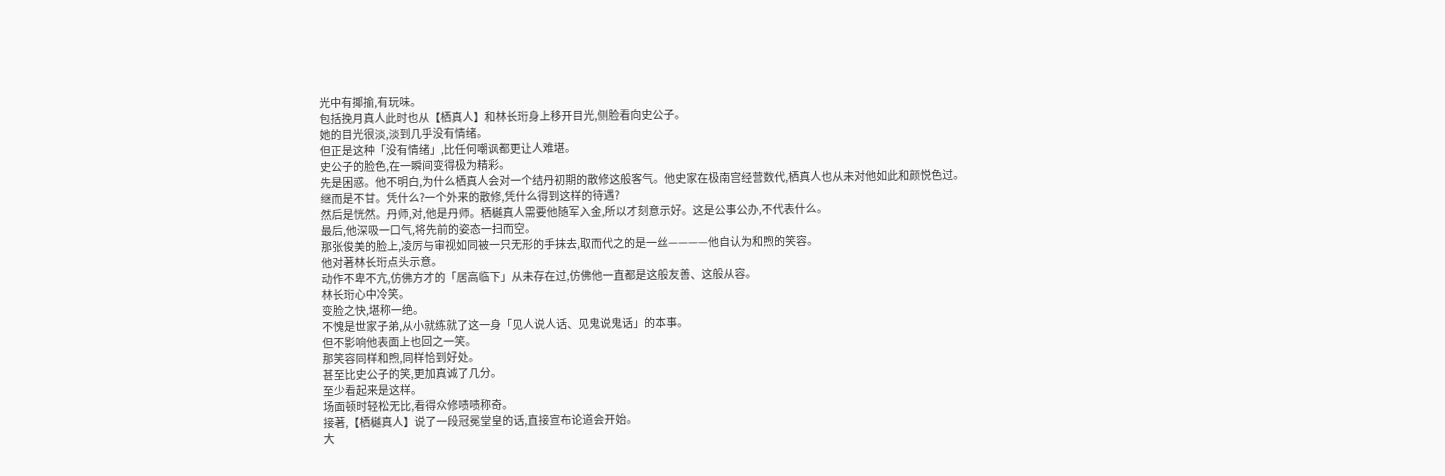光中有揶揄,有玩味。
包括挽月真人此时也从【栖真人】和林长珩身上移开目光,侧脸看向史公子。
她的目光很淡,淡到几乎没有情绪。
但正是这种「没有情绪」,比任何嘲讽都更让人难堪。
史公子的脸色,在一瞬间变得极为精彩。
先是困惑。他不明白,为什么栖真人会对一个结丹初期的散修这般客气。他史家在极南宫经营数代,栖真人也从未对他如此和颜悦色过。
继而是不甘。凭什么?一个外来的散修,凭什么得到这样的待遇?
然后是恍然。丹师,对,他是丹师。栖樾真人需要他随军入金,所以才刻意示好。这是公事公办,不代表什么。
最后,他深吸一口气,将先前的姿态一扫而空。
那张俊美的脸上,凌厉与审视如同被一只无形的手抹去,取而代之的是一丝————他自认为和煦的笑容。
他对著林长珩点头示意。
动作不卑不亢,仿佛方才的「居高临下」从未存在过,仿佛他一直都是这般友善、这般从容。
林长珩心中冷笑。
变脸之快,堪称一绝。
不愧是世家子弟,从小就练就了这一身「见人说人话、见鬼说鬼话」的本事。
但不影响他表面上也回之一笑。
那笑容同样和煦,同样恰到好处。
甚至比史公子的笑,更加真诚了几分。
至少看起来是这样。
场面顿时轻松无比,看得众修啧啧称奇。
接著,【栖樾真人】说了一段冠冕堂皇的话,直接宣布论道会开始。
大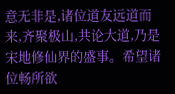意无非是,诸位道友远道而来,齐聚极山,共论大道,乃是宋地修仙界的盛事。希望诸位畅所欲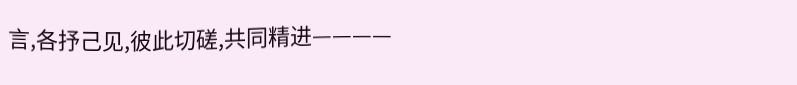言,各抒己见,彼此切磋,共同精进————